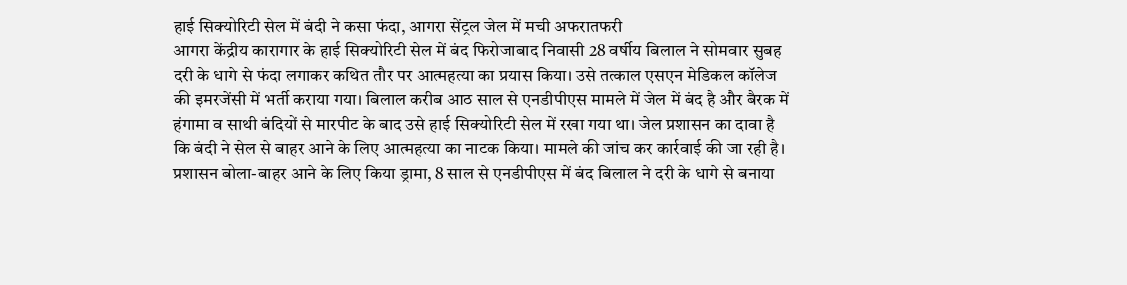हाई सिक्योरिटी सेल में बंदी ने कसा फंदा, आगरा सेंट्रल जेल में मची अफरातफरी
आगरा केंद्रीय कारागार के हाई सिक्योरिटी सेल में बंद फिरोजाबाद निवासी 28 वर्षीय बिलाल ने सोमवार सुबह दरी के धागे से फंदा लगाकर कथित तौर पर आत्महत्या का प्रयास किया। उसे तत्काल एसएन मेडिकल कॉलेज की इमरजेंसी में भर्ती कराया गया। बिलाल करीब आठ साल से एनडीपीएस मामले में जेल में बंद है और बैरक में हंगामा व साथी बंदियों से मारपीट के बाद उसे हाई सिक्योरिटी सेल में रखा गया था। जेल प्रशासन का दावा है कि बंदी ने सेल से बाहर आने के लिए आत्महत्या का नाटक किया। मामले की जांच कर कार्रवाई की जा रही है।
प्रशासन बोला-बाहर आने के लिए किया ड्रामा, 8 साल से एनडीपीएस में बंद बिलाल ने दरी के धागे से बनाया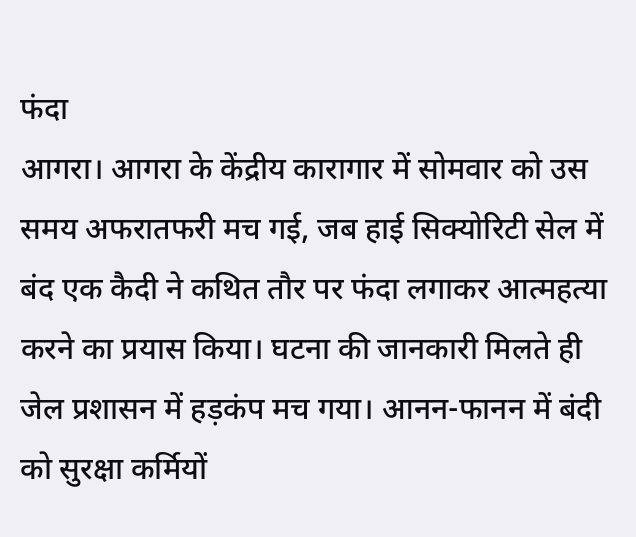फंदा
आगरा। आगरा के केंद्रीय कारागार में सोमवार को उस समय अफरातफरी मच गई, जब हाई सिक्योरिटी सेल में बंद एक कैदी ने कथित तौर पर फंदा लगाकर आत्महत्या करने का प्रयास किया। घटना की जानकारी मिलते ही जेल प्रशासन में हड़कंप मच गया। आनन-फानन में बंदी को सुरक्षा कर्मियों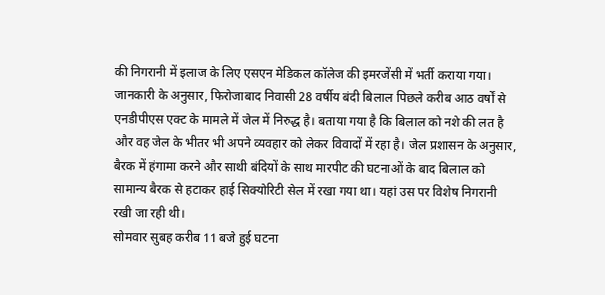की निगरानी में इलाज के लिए एसएन मेडिकल कॉलेज की इमरजेंसी में भर्ती कराया गया।
जानकारी के अनुसार, फिरोजाबाद निवासी 28 वर्षीय बंदी बिलाल पिछले करीब आठ वर्षों से एनडीपीएस एक्ट के मामले में जेल में निरुद्ध है। बताया गया है कि बिलाल को नशे की लत है और वह जेल के भीतर भी अपने व्यवहार को लेकर विवादों में रहा है। जेल प्रशासन के अनुसार, बैरक में हंगामा करने और साथी बंदियों के साथ मारपीट की घटनाओं के बाद बिलाल को सामान्य बैरक से हटाकर हाई सिक्योरिटी सेल में रखा गया था। यहां उस पर विशेष निगरानी रखी जा रही थी।
सोमवार सुबह करीब 11 बजे हुई घटना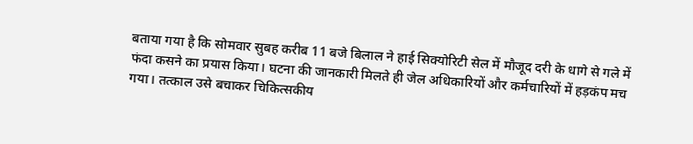बताया गया है कि सोमवार सुबह करीब 11 बजे बिलाल ने हाई सिक्योरिटी सेल में मौजूद दरी के धागे से गले में फंदा कसने का प्रयास किया। घटना की जानकारी मिलते ही जेल अधिकारियों और कर्मचारियों में हड़कंप मच गया। तत्काल उसे बचाकर चिकित्सकीय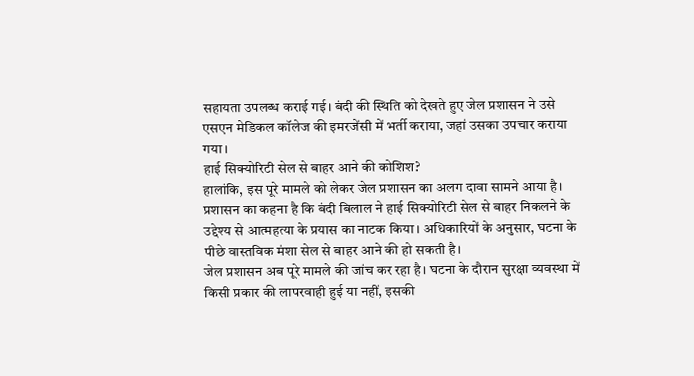सहायता उपलब्ध कराई गई। बंदी की स्थिति को देखते हुए जेल प्रशासन ने उसे एसएन मेडिकल कॉलेज की इमरजेंसी में भर्ती कराया, जहां उसका उपचार कराया गया।
हाई सिक्योरिटी सेल से बाहर आने की कोशिश?
हालांकि, इस पूरे मामले को लेकर जेल प्रशासन का अलग दावा सामने आया है। प्रशासन का कहना है कि बंदी बिलाल ने हाई सिक्योरिटी सेल से बाहर निकलने के उद्देश्य से आत्महत्या के प्रयास का नाटक किया। अधिकारियों के अनुसार, घटना के पीछे वास्तविक मंशा सेल से बाहर आने की हो सकती है।
जेल प्रशासन अब पूरे मामले की जांच कर रहा है। घटना के दौरान सुरक्षा व्यवस्था में किसी प्रकार की लापरवाही हुई या नहीं, इसकी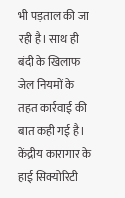भी पड़ताल की जा रही है। साथ ही बंदी के खिलाफ जेल नियमों के तहत कार्रवाई की बात कही गई है। केंद्रीय कारागार के हाई सिक्योरिटी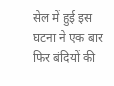सेल में हुई इस घटना ने एक बार फिर बंदियों की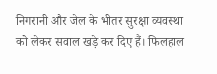निगरानी और जेल के भीतर सुरक्षा व्यवस्था को लेकर सवाल खड़े कर दिए हैं। फिलहाल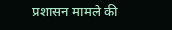प्रशासन मामले की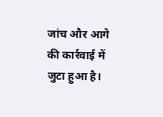जांच और आगे की कार्रवाई में जुटा हुआ है।